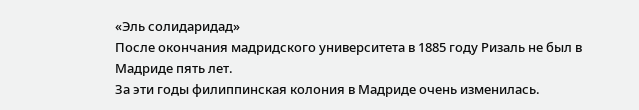«Эль солидаридад»
После окончания мадридского университета в 1885 году Ризаль не был в Мадриде пять лет.
За эти годы филиппинская колония в Мадриде очень изменилась.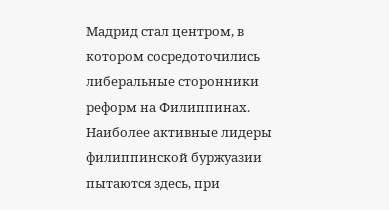Мадрид стал центром, в котором сосредоточились либеральные сторонники реформ на Филиппинах. Наиболее активные лидеры филиппинской буржуазии пытаются здесь, при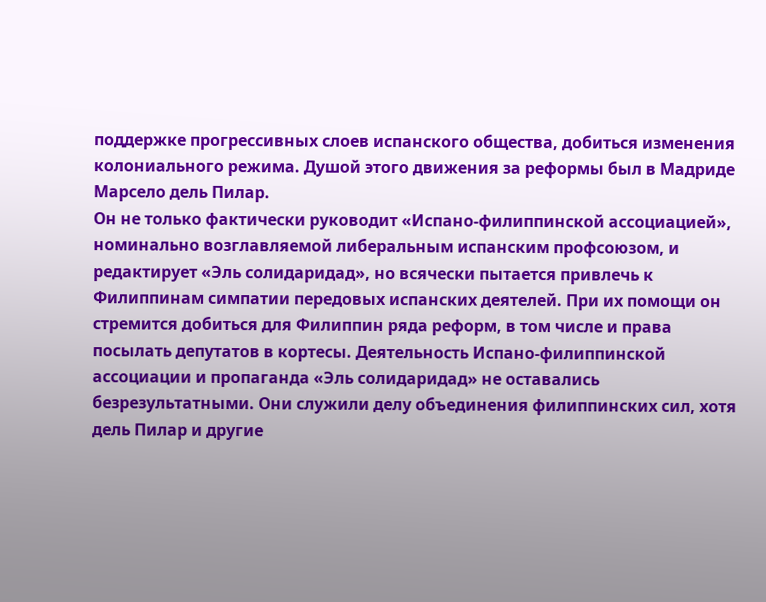поддержке прогрессивных слоев испанского общества, добиться изменения колониального режима. Душой этого движения за реформы был в Мадриде Марсело дель Пилар.
Он не только фактически руководит «Испано-филиппинской ассоциацией», номинально возглавляемой либеральным испанским профсоюзом, и редактирует «Эль солидаридад», но всячески пытается привлечь к Филиппинам симпатии передовых испанских деятелей. При их помощи он стремится добиться для Филиппин ряда реформ, в том числе и права посылать депутатов в кортесы. Деятельность Испано-филиппинской ассоциации и пропаганда «Эль солидаридад» не оставались безрезультатными. Они служили делу объединения филиппинских сил, хотя дель Пилар и другие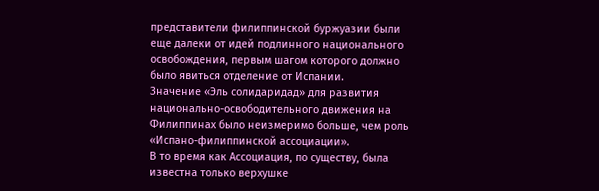представители филиппинской буржуазии были еще далеки от идей подлинного национального освобождения, первым шагом которого должно было явиться отделение от Испании.
Значение «Эль солидаридад» для развития национально-освободительного движения на Филиппинах было неизмеримо больше, чем роль «Испано-филиппинской ассоциации».
В то время как Ассоциация, по существу, была известна только верхушке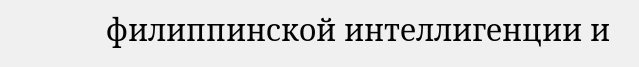филиппинской интеллигенции и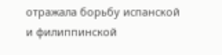отражала борьбу испанской и филиппинской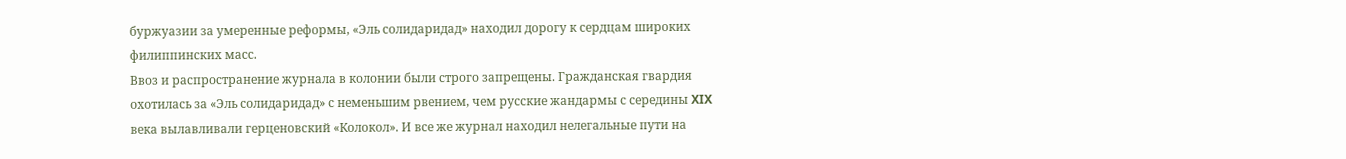буржуазии за умеренные реформы, «Эль солидаридад» находил дорогу к сердцам широких филиппинских масс.
Ввоз и распространение журнала в колонии были строго запрещены. Гражданская гвардия охотилась за «Эль солидаридад» с неменьшим рвением, чем русские жандармы с середины XIX века вылавливали герценовский «Колокол». И все же журнал находил нелегальные пути на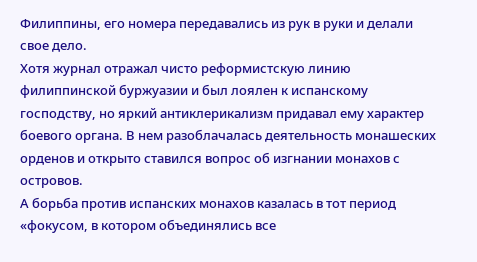Филиппины, его номера передавались из рук в руки и делали свое дело.
Хотя журнал отражал чисто реформистскую линию филиппинской буржуазии и был лоялен к испанскому господству, но яркий антиклерикализм придавал ему характер боевого органа. В нем разоблачалась деятельность монашеских орденов и открыто ставился вопрос об изгнании монахов с островов.
А борьба против испанских монахов казалась в тот период «фокусом, в котором объединялись все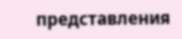представления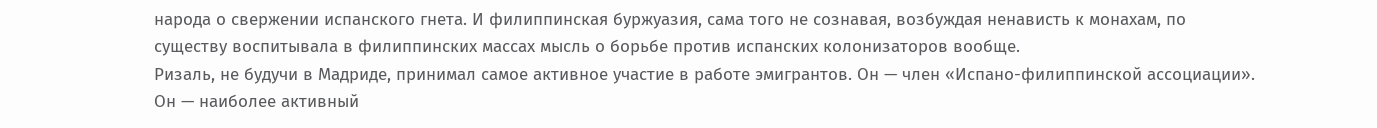народа о свержении испанского гнета. И филиппинская буржуазия, сама того не сознавая, возбуждая ненависть к монахам, по существу воспитывала в филиппинских массах мысль о борьбе против испанских колонизаторов вообще.
Ризаль, не будучи в Мадриде, принимал самое активное участие в работе эмигрантов. Он — член «Испано-филиппинской ассоциации». Он — наиболее активный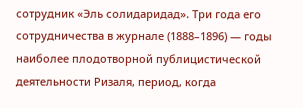сотрудник «Эль солидаридад». Три года его сотрудничества в журнале (1888–1896) — годы наиболее плодотворной публицистической деятельности Ризаля, период, когда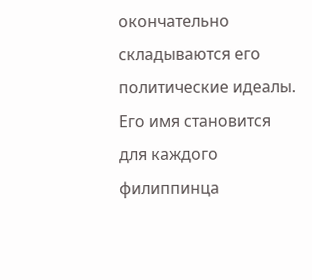окончательно складываются его политические идеалы. Его имя становится для каждого филиппинца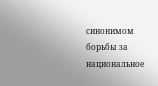синонимом борьбы за национальное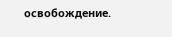освобождение.